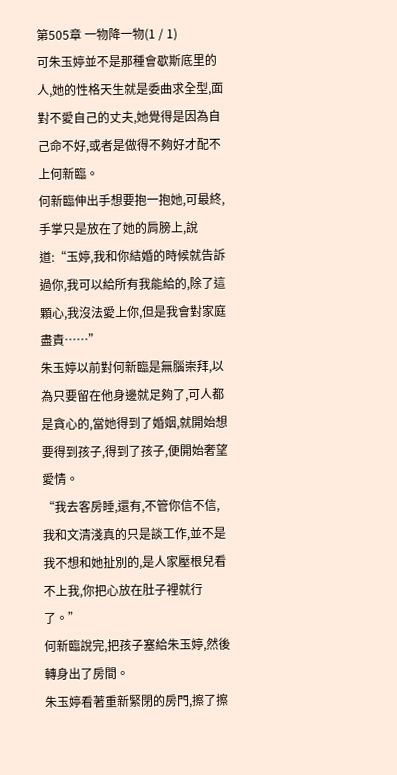第505章 一物降一物(1 / 1)
可朱玉婷並不是那種會歇斯底里的人,她的性格天生就是委曲求全型,面對不愛自己的丈夫,她覺得是因為自己命不好,或者是做得不夠好才配不上何新臨。
何新臨伸出手想要抱一抱她,可最終,手掌只是放在了她的肩膀上,說道:“玉婷,我和你結婚的時候就告訴過你,我可以給所有我能給的,除了這顆心,我沒法愛上你,但是我會對家庭盡責……”
朱玉婷以前對何新臨是無腦崇拜,以為只要留在他身邊就足夠了,可人都是貪心的,當她得到了婚姻,就開始想要得到孩子,得到了孩子,便開始奢望愛情。
“我去客房睡,還有,不管你信不信,我和文清淺真的只是談工作,並不是我不想和她扯別的,是人家壓根兒看不上我,你把心放在肚子裡就行了。”
何新臨說完,把孩子塞給朱玉婷,然後轉身出了房間。
朱玉婷看著重新緊閉的房門,擦了擦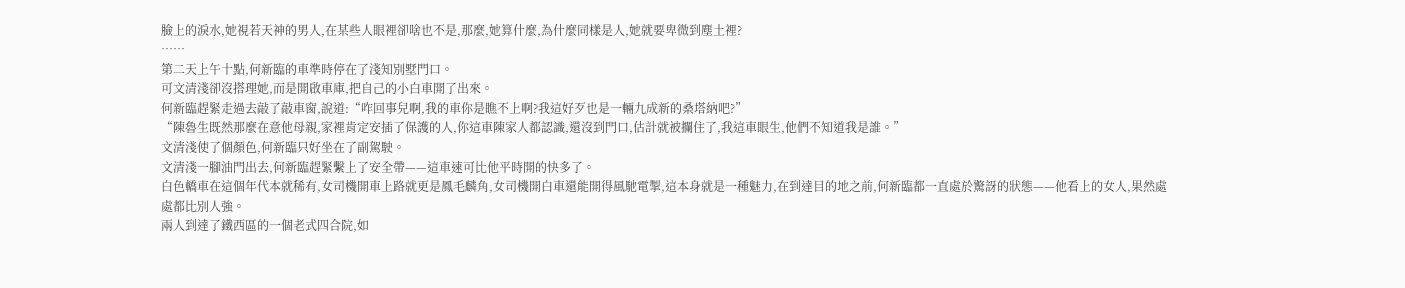臉上的淚水,她視若天神的男人,在某些人眼裡卻啥也不是,那麼,她算什麼,為什麼同樣是人,她就要卑微到塵土裡?
……
第二天上午十點,何新臨的車準時停在了淺知別墅門口。
可文清淺卻沒搭理她,而是開啟車庫,把自己的小白車開了出來。
何新臨趕緊走過去敲了敲車窗,說道:“咋回事兒啊,我的車你是瞧不上啊?我這好歹也是一輛九成新的桑塔納吧?”
“陳魯生既然那麼在意他母親,家裡肯定安插了保護的人,你這車陳家人都認識,還沒到門口,估計就被攔住了,我這車眼生,他們不知道我是誰。”
文清淺使了個顏色,何新臨只好坐在了副駕駛。
文清淺一腳油門出去,何新臨趕緊繫上了安全帶——這車速可比他平時開的快多了。
白色轎車在這個年代本就稀有,女司機開車上路就更是鳳毛麟角,女司機開白車還能開得風馳電掣,這本身就是一種魅力,在到達目的地之前,何新臨都一直處於驚訝的狀態——他看上的女人,果然處處都比別人強。
兩人到達了鐵西區的一個老式四合院,如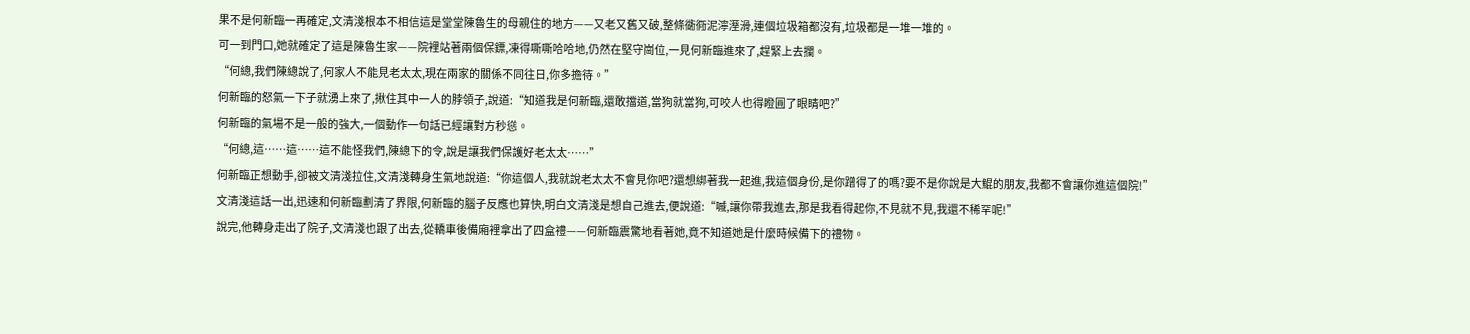果不是何新臨一再確定,文清淺根本不相信這是堂堂陳魯生的母親住的地方——又老又舊又破,整條衚衕泥濘溼滑,連個垃圾箱都沒有,垃圾都是一堆一堆的。
可一到門口,她就確定了這是陳魯生家——院裡站著兩個保鏢,凍得嘶嘶哈哈地,仍然在堅守崗位,一見何新臨進來了,趕緊上去攔。
“何總,我們陳總說了,何家人不能見老太太,現在兩家的關係不同往日,你多擔待。”
何新臨的怒氣一下子就湧上來了,揪住其中一人的脖領子,說道:“知道我是何新臨,還敢擋道,當狗就當狗,可咬人也得瞪圓了眼睛吧?”
何新臨的氣場不是一般的強大,一個動作一句話已經讓對方秒慫。
“何總,這……這……這不能怪我們,陳總下的令,說是讓我們保護好老太太……”
何新臨正想動手,卻被文清淺拉住,文清淺轉身生氣地說道:“你這個人,我就說老太太不會見你吧?還想綁著我一起進,我這個身份,是你蹭得了的嗎?要不是你說是大鯤的朋友,我都不會讓你進這個院!”
文清淺這話一出,迅速和何新臨劃清了界限,何新臨的腦子反應也算快,明白文清淺是想自己進去,便說道:“嘁,讓你帶我進去,那是我看得起你,不見就不見,我還不稀罕呢!”
說完,他轉身走出了院子,文清淺也跟了出去,從轎車後備廂裡拿出了四盒禮——何新臨震驚地看著她,竟不知道她是什麼時候備下的禮物。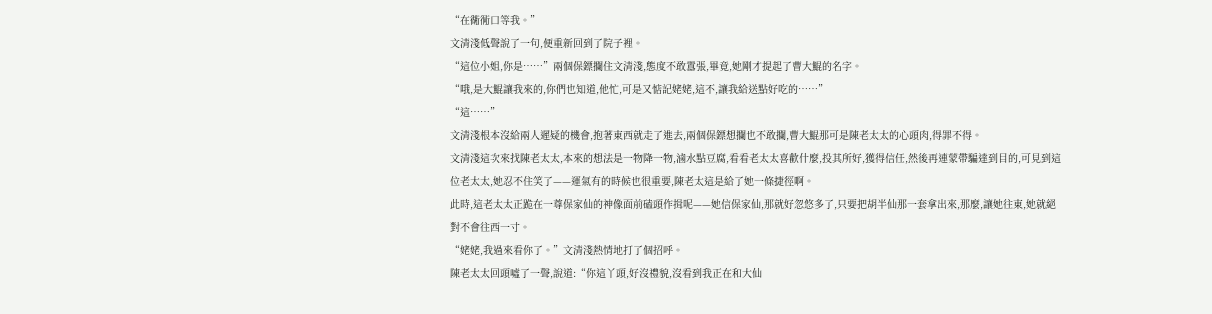“在衚衕口等我。”
文清淺低聲說了一句,便重新回到了院子裡。
“這位小姐,你是……”兩個保鏢攔住文清淺,態度不敢囂張,畢竟,她剛才提起了曹大鯤的名字。
“哦,是大鯤讓我來的,你們也知道,他忙,可是又惦記姥姥,這不,讓我給送點好吃的……”
“這……”
文清淺根本沒給兩人遲疑的機會,抱著東西就走了進去,兩個保鏢想攔也不敢攔,曹大鯤那可是陳老太太的心頭肉,得罪不得。
文清淺這次來找陳老太太,本來的想法是一物降一物,滷水點豆腐,看看老太太喜歡什麼,投其所好,獲得信任,然後再連蒙帶騙達到目的,可見到這位老太太,她忍不住笑了——運氣有的時候也很重要,陳老太這是給了她一條捷徑啊。
此時,這老太太正跪在一尊保家仙的神像面前磕頭作揖呢——她信保家仙,那就好忽悠多了,只要把胡半仙那一套拿出來,那麼,讓她往東,她就絕對不會往西一寸。
“姥姥,我過來看你了。”文清淺熱情地打了個招呼。
陳老太太回頭噓了一聲,說道:“你這丫頭,好沒禮貌,沒看到我正在和大仙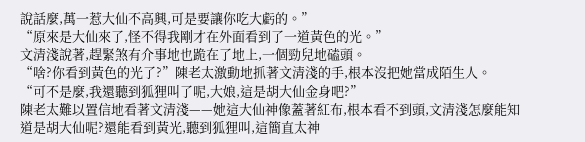說話麼,萬一惹大仙不高興,可是要讓你吃大虧的。”
“原來是大仙來了,怪不得我剛才在外面看到了一道黃色的光。”
文清淺說著,趕緊煞有介事地也跪在了地上,一個勁兒地磕頭。
“啥?你看到黃色的光了?”陳老太激動地抓著文清淺的手,根本沒把她當成陌生人。
“可不是麼,我還聽到狐狸叫了呢,大娘,這是胡大仙金身吧?”
陳老太難以置信地看著文清淺——她這大仙神像蓋著紅布,根本看不到頭,文清淺怎麼能知道是胡大仙呢?還能看到黃光,聽到狐狸叫,這簡直太神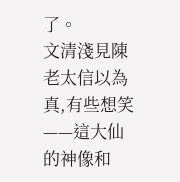了。
文清淺見陳老太信以為真,有些想笑——這大仙的神像和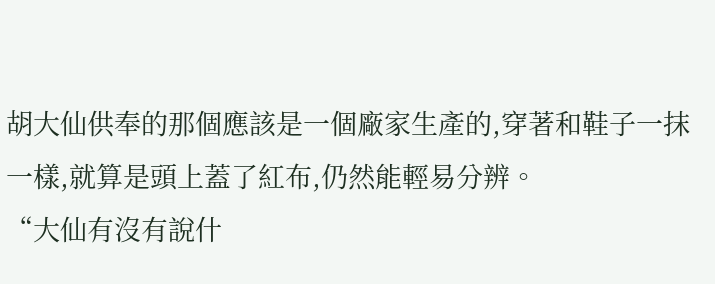胡大仙供奉的那個應該是一個廠家生產的,穿著和鞋子一抹一樣,就算是頭上蓋了紅布,仍然能輕易分辨。
“大仙有沒有說什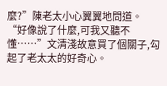麼?”陳老太小心翼翼地問道。
“好像說了什麼,可我又聽不懂……”文清淺故意買了個關子,勾起了老太太的好奇心。